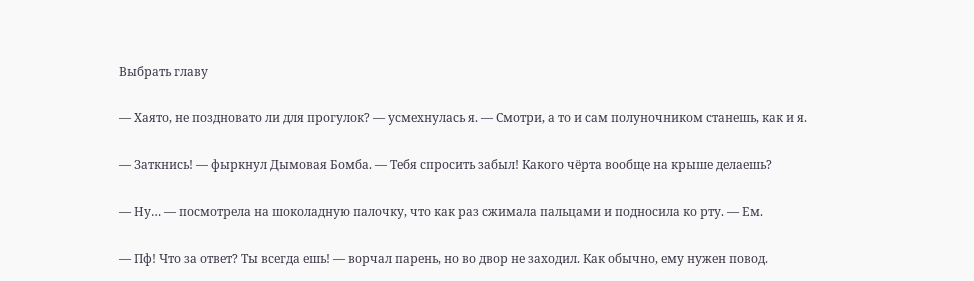Выбрать главу

— Хаято, не поздновато ли для прогулок? — усмехнулась я. — Смотри, а то и сам полуночником станешь, как и я.

— Заткнись! — фыркнул Дымовая Бомба. — Тебя спросить забыл! Какого чёрта вообще на крыше делаешь?

— Ну… — посмотрела на шоколадную палочку, что как раз сжимала пальцами и подносила ко рту. — Ем.

— Пф! Что за ответ? Ты всегда ешь! — ворчал парень, но во двор не заходил. Как обычно, ему нужен повод.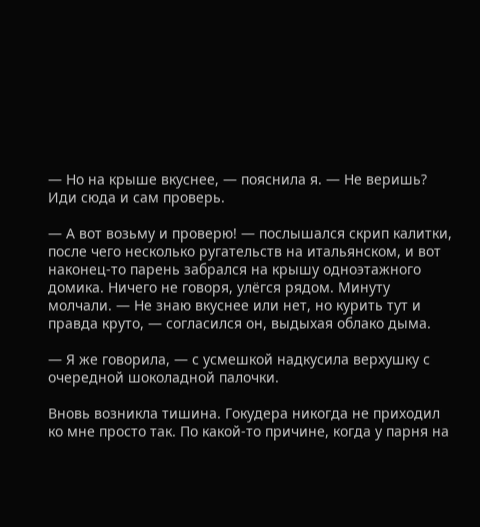— Но на крыше вкуснее, — пояснила я. — Не веришь? Иди сюда и сам проверь.

— А вот возьму и проверю! — послышался скрип калитки, после чего несколько ругательств на итальянском, и вот наконец-то парень забрался на крышу одноэтажного домика. Ничего не говоря, улёгся рядом. Минуту молчали. — Не знаю вкуснее или нет, но курить тут и правда круто, — согласился он, выдыхая облако дыма.

— Я же говорила, — с усмешкой надкусила верхушку с очередной шоколадной палочки.

Вновь возникла тишина. Гокудера никогда не приходил ко мне просто так. По какой-то причине, когда у парня на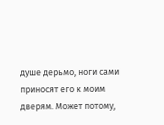душе дерьмо, ноги сами приносят его к моим дверям. Может потому,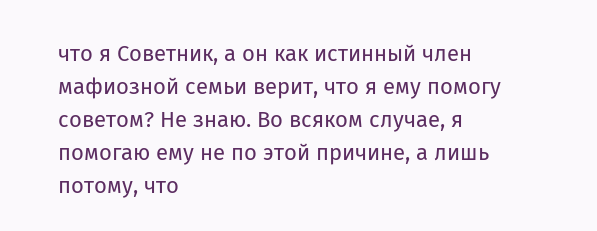что я Советник, а он как истинный член мафиозной семьи верит, что я ему помогу советом? Не знаю. Во всяком случае, я помогаю ему не по этой причине, а лишь потому, что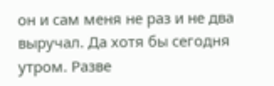он и сам меня не раз и не два выручал. Да хотя бы сегодня утром. Разве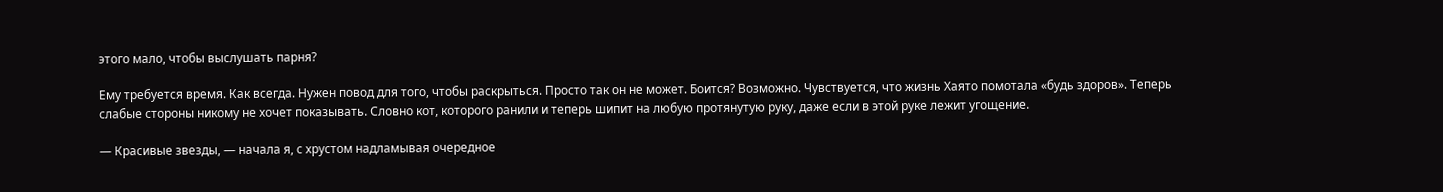этого мало, чтобы выслушать парня?

Ему требуется время. Как всегда. Нужен повод для того, чтобы раскрыться. Просто так он не может. Боится? Возможно. Чувствуется, что жизнь Хаято помотала «будь здоров». Теперь слабые стороны никому не хочет показывать. Словно кот, которого ранили и теперь шипит на любую протянутую руку, даже если в этой руке лежит угощение.

— Красивые звезды, — начала я, с хрустом надламывая очередное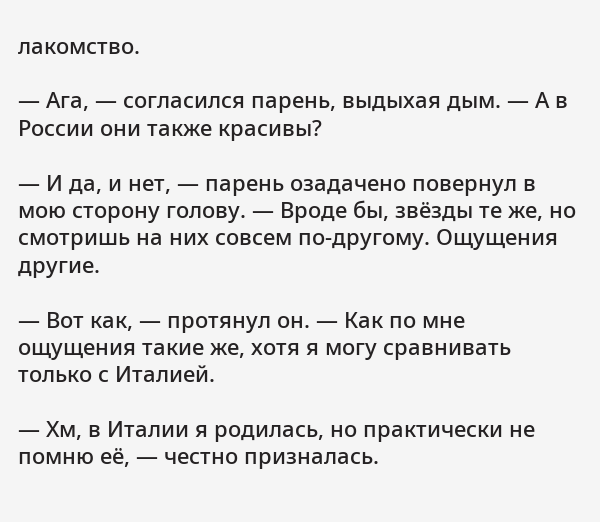лакомство.

— Ага, — согласился парень, выдыхая дым. — А в России они также красивы?

— И да, и нет, — парень озадачено повернул в мою сторону голову. — Вроде бы, звёзды те же, но смотришь на них совсем по-другому. Ощущения другие.

— Вот как, — протянул он. — Как по мне ощущения такие же, хотя я могу сравнивать только с Италией.

— Хм, в Италии я родилась, но практически не помню её, — честно призналась.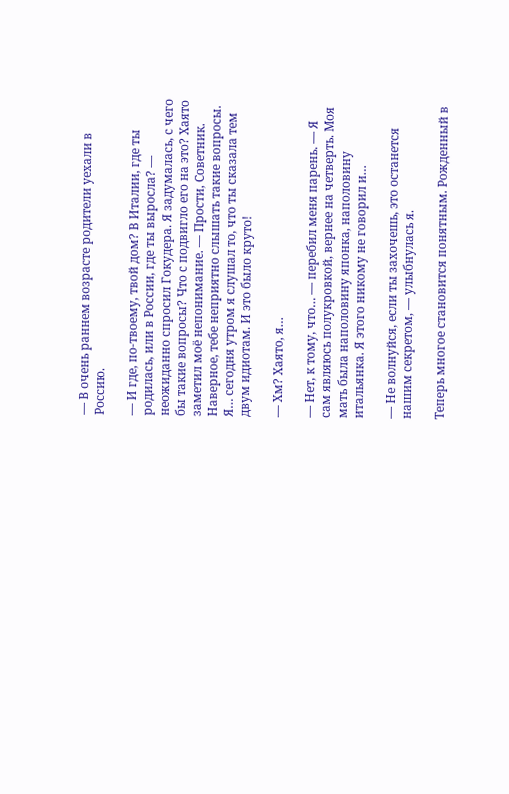— В очень раннем возрасте родители уехали в Россию.

— И где, по-твоему, твой дом? В Италии, где ты родилась, или в России, где ты выросла? — неожиданно спросил Гокудера. Я задумалась, с чего бы такие вопросы? Что с подвигло его на это? Хаято заметил моё непонимание. — Прости, Советник. Наверное, тебе неприятно слышать такие вопросы. Я… сегодня утром я слушал то, что ты сказала тем двум идиотам. И это было круто!

— Хм? Хаято, я…

— Нет, к тому, что… — перебил меня парень. — Я сам являюсь полукровкой, вернее на четверть. Моя мать была наполовину японка, наполовину итальянка. Я этого никому не говорил и…

— Не волнуйся, если ты захочешь, это останется нашим секретом, — улыбнулась я.

Теперь многое становится понятным. Рожденный в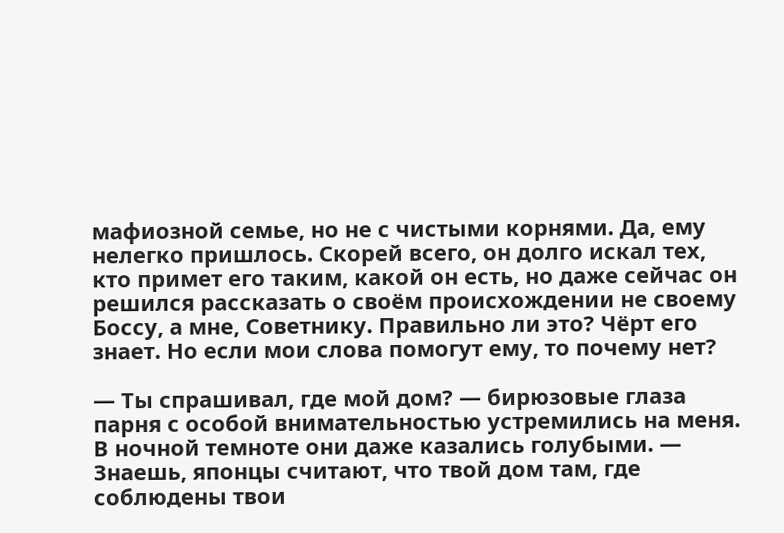мафиозной семье, но не с чистыми корнями. Да, ему нелегко пришлось. Скорей всего, он долго искал тех, кто примет его таким, какой он есть, но даже сейчас он решился рассказать о своём происхождении не своему Боссу, а мне, Советнику. Правильно ли это? Чёрт его знает. Но если мои слова помогут ему, то почему нет?

— Ты спрашивал, где мой дом? — бирюзовые глаза парня с особой внимательностью устремились на меня. В ночной темноте они даже казались голубыми. — Знаешь, японцы считают, что твой дом там, где соблюдены твои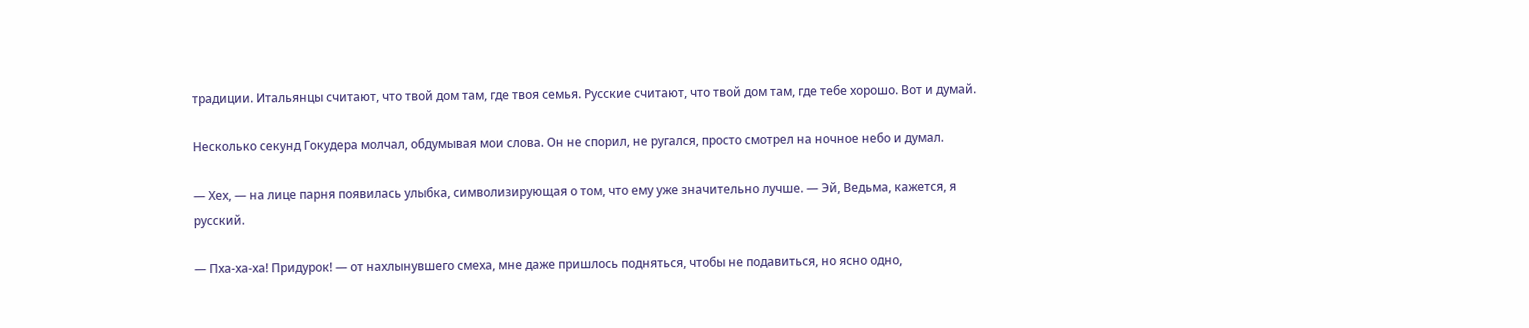традиции. Итальянцы считают, что твой дом там, где твоя семья. Русские считают, что твой дом там, где тебе хорошо. Вот и думай.

Несколько секунд Гокудера молчал, обдумывая мои слова. Он не спорил, не ругался, просто смотрел на ночное небо и думал.

— Хех, — на лице парня появилась улыбка, символизирующая о том, что ему уже значительно лучше. — Эй, Ведьма, кажется, я русский.

— Пха-ха-ха! Придурок! — от нахлынувшего смеха, мне даже пришлось подняться, чтобы не подавиться, но ясно одно,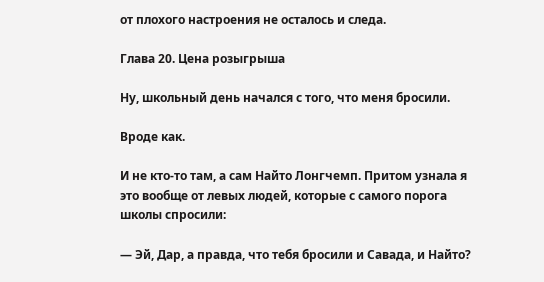от плохого настроения не осталось и следа.

Глава 20. Цена розыгрыша

Ну, школьный день начался с того, что меня бросили.

Вроде как.

И не кто-то там, а сам Найто Лонгчемп. Притом узнала я это вообще от левых людей, которые с самого порога школы спросили:

— Эй, Дар, а правда, что тебя бросили и Савада, и Найто?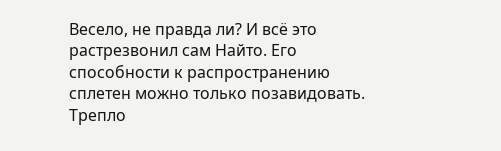Весело, не правда ли? И всё это растрезвонил сам Найто. Его способности к распространению сплетен можно только позавидовать. Трепло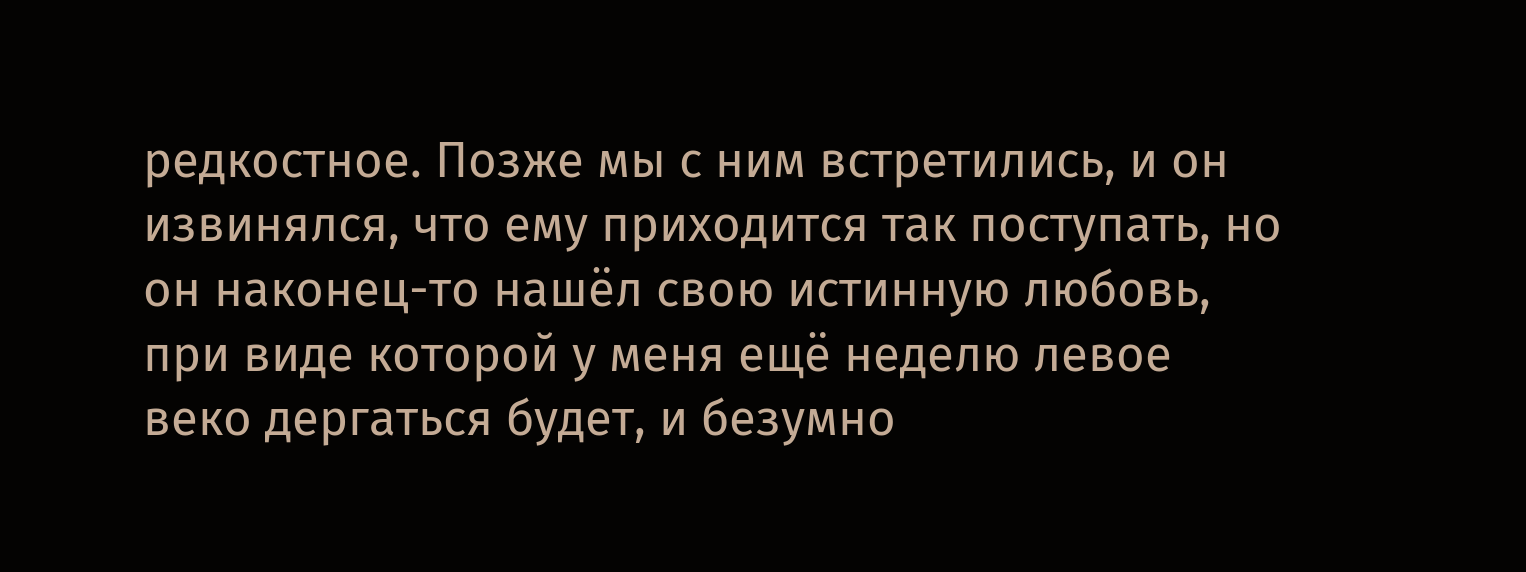редкостное. Позже мы с ним встретились, и он извинялся, что ему приходится так поступать, но он наконец-то нашёл свою истинную любовь, при виде которой у меня ещё неделю левое веко дергаться будет, и безумно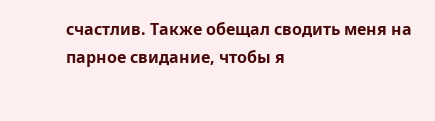счастлив. Также обещал сводить меня на парное свидание, чтобы я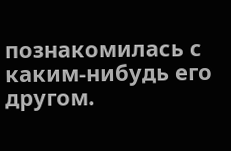познакомилась с каким-нибудь его другом.